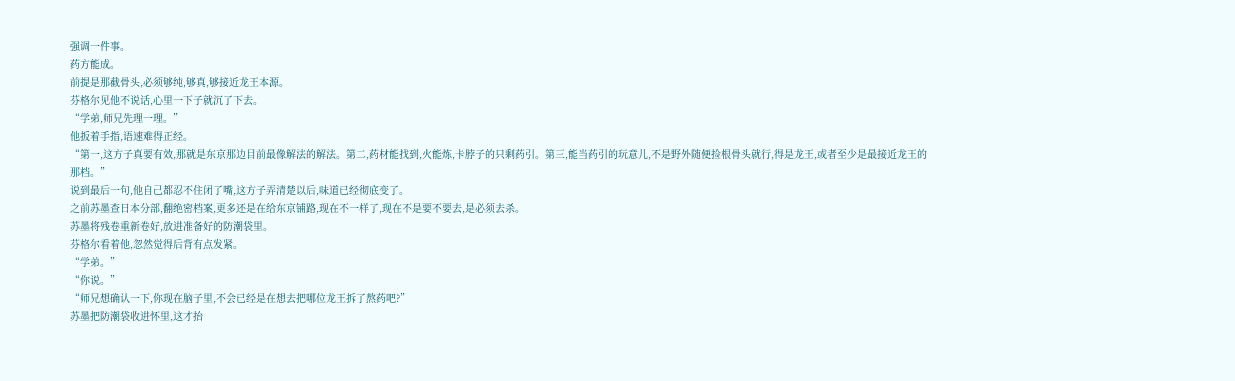强调一件事。
药方能成。
前提是那截骨头,必须够纯,够真,够接近龙王本源。
芬格尔见他不说话,心里一下子就沉了下去。
“学弟,师兄先理一理。”
他扳着手指,语速难得正经。
“第一,这方子真要有效,那就是东京那边目前最像解法的解法。第二,药材能找到,火能炼,卡脖子的只剩药引。第三,能当药引的玩意儿,不是野外随便捡根骨头就行,得是龙王,或者至少是最接近龙王的那档。”
说到最后一句,他自己都忍不住闭了嘴,这方子弄清楚以后,味道已经彻底变了。
之前苏墨查日本分部,翻绝密档案,更多还是在给东京铺路,现在不一样了,现在不是要不要去,是必须去杀。
苏墨将残卷重新卷好,放进准备好的防潮袋里。
芬格尔看着他,忽然觉得后背有点发紧。
“学弟。”
“你说。”
“师兄想确认一下,你现在脑子里,不会已经是在想去把哪位龙王拆了熬药吧?”
苏墨把防潮袋收进怀里,这才抬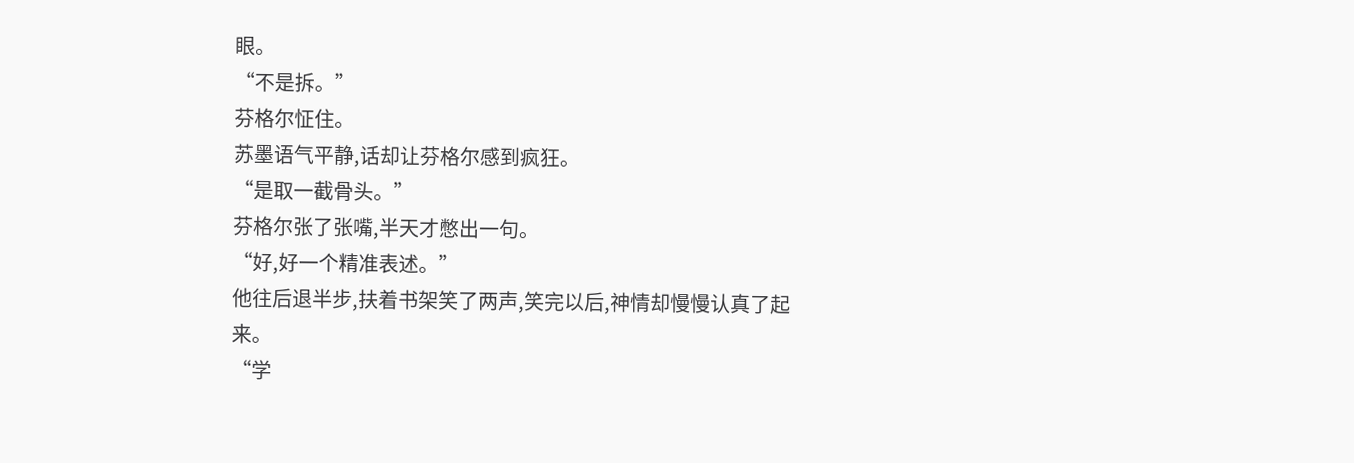眼。
“不是拆。”
芬格尔怔住。
苏墨语气平静,话却让芬格尔感到疯狂。
“是取一截骨头。”
芬格尔张了张嘴,半天才憋出一句。
“好,好一个精准表述。”
他往后退半步,扶着书架笑了两声,笑完以后,神情却慢慢认真了起来。
“学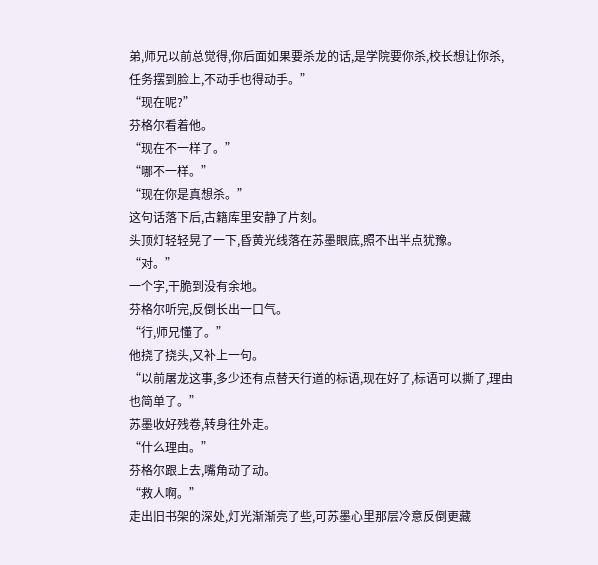弟,师兄以前总觉得,你后面如果要杀龙的话,是学院要你杀,校长想让你杀,任务摆到脸上,不动手也得动手。”
“现在呢?”
芬格尔看着他。
“现在不一样了。”
“哪不一样。”
“现在你是真想杀。”
这句话落下后,古籍库里安静了片刻。
头顶灯轻轻晃了一下,昏黄光线落在苏墨眼底,照不出半点犹豫。
“对。”
一个字,干脆到没有余地。
芬格尔听完,反倒长出一口气。
“行,师兄懂了。”
他挠了挠头,又补上一句。
“以前屠龙这事,多少还有点替天行道的标语,现在好了,标语可以撕了,理由也简单了。”
苏墨收好残卷,转身往外走。
“什么理由。”
芬格尔跟上去,嘴角动了动。
“救人啊。”
走出旧书架的深处,灯光渐渐亮了些,可苏墨心里那层冷意反倒更藏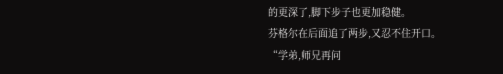的更深了,脚下步子也更加稳健。
芬格尔在后面追了两步,又忍不住开口。
“学弟,师兄再问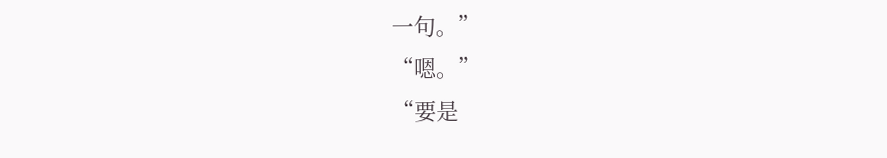一句。”
“嗯。”
“要是